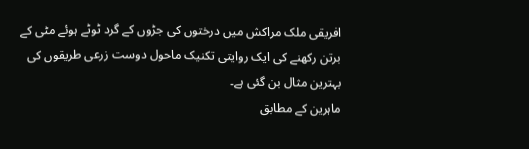افریقی ملک مراکش میں درختوں کی جڑوں کے گرد ٹوٹے ہوئے مٹی کے برتن رکھنے کی ایک روایتی تکنیک ماحول دوست زرعی طریقوں کی بہترین مثال بن گئی ہے۔
ماہرین کے مطابق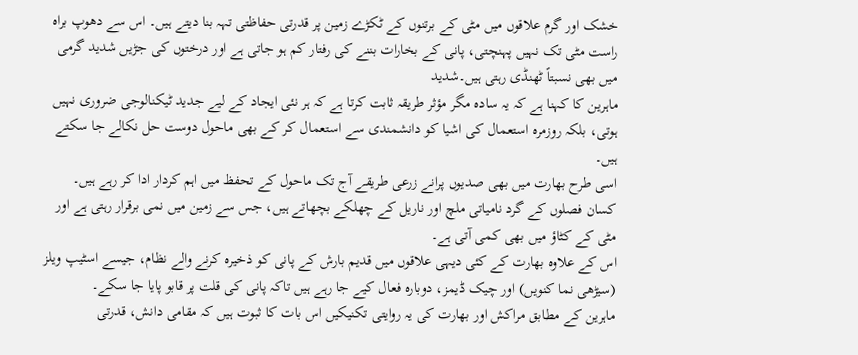خشک اور گرم علاقوں میں مٹی کے برتنوں کے ٹکڑے زمین پر قدرتی حفاظتی تہہ بنا دیتے ہیں۔ اس سے دھوپ براہ راست مٹی تک نہیں پہنچتی، پانی کے بخارات بننے کی رفتار کم ہو جاتی ہے اور درختوں کی جڑیں شدید گرمی میں بھی نسبتاً ٹھنڈی رہتی ہیں۔شدید
ماہرین کا کہنا ہے کہ یہ سادہ مگر مؤثر طریقہ ثابت کرتا ہے کہ ہر نئی ایجاد کے لیے جدید ٹیکنالوجی ضروری نہیں ہوتی، بلکہ روزمرہ استعمال کی اشیا کو دانشمندی سے استعمال کر کے بھی ماحول دوست حل نکالے جا سکتے ہیں۔
اسی طرح بھارت میں بھی صدیوں پرانے زرعی طریقے آج تک ماحول کے تحفظ میں اہم کردار ادا کر رہے ہیں۔ کسان فصلوں کے گرد نامیاتی ملچ اور ناریل کے چھلکے بچھاتے ہیں، جس سے زمین میں نمی برقرار رہتی ہے اور مٹی کے کٹاؤ میں بھی کمی آتی ہے۔
اس کے علاوہ بھارت کے کئی دیہی علاقوں میں قدیم بارش کے پانی کو ذخیرہ کرنے والے نظام، جیسے اسٹیپ ویلز (سیڑھی نما کنویں) اور چیک ڈیمز، دوبارہ فعال کیے جا رہے ہیں تاکہ پانی کی قلت پر قابو پایا جا سکے۔
ماہرین کے مطابق مراکش اور بھارت کی یہ روایتی تکنیکیں اس بات کا ثبوت ہیں کہ مقامی دانش، قدرتی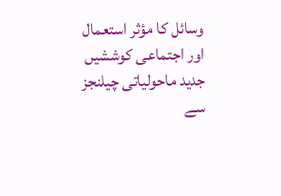وسائل کا مؤثر استعمال اور اجتماعی کوششیں جدید ماحولیاتی چیلنجز سے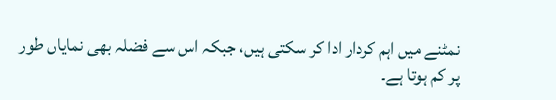نمٹنے میں اہم کردار ادا کر سکتی ہیں، جبکہ اس سے فضلہ بھی نمایاں طور پر کم ہوتا ہے۔